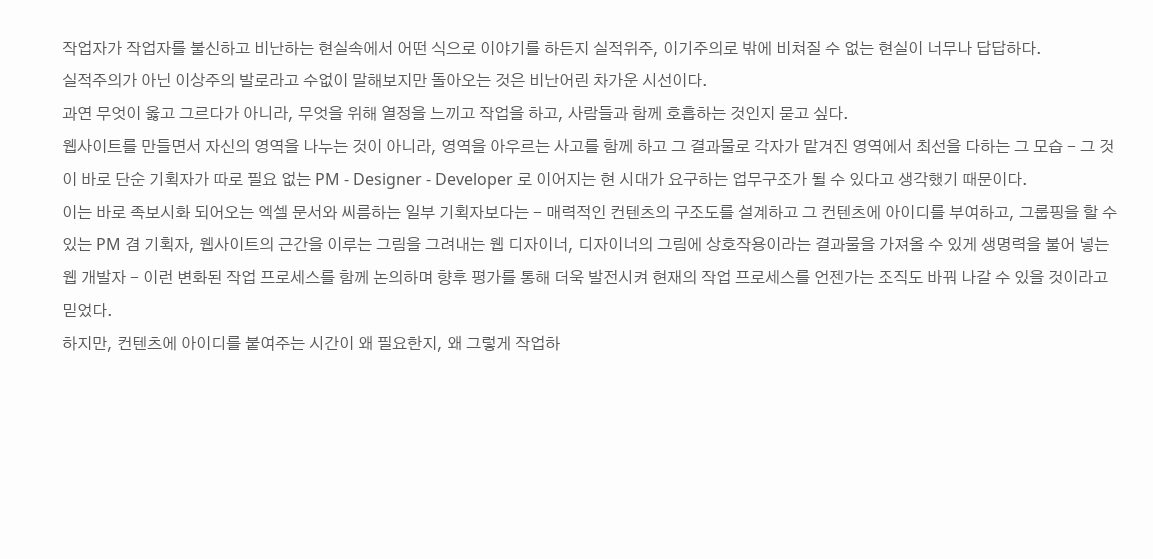작업자가 작업자를 불신하고 비난하는 현실속에서 어떤 식으로 이야기를 하든지 실적위주, 이기주의로 밖에 비쳐질 수 없는 현실이 너무나 답답하다.
실적주의가 아닌 이상주의 발로라고 수없이 말해보지만 돌아오는 것은 비난어린 차가운 시선이다.
과연 무엇이 옳고 그르다가 아니라, 무엇을 위해 열정을 느끼고 작업을 하고, 사람들과 함께 호흡하는 것인지 묻고 싶다.
웹사이트를 만들면서 자신의 영역을 나누는 것이 아니라, 영역을 아우르는 사고를 함께 하고 그 결과물로 각자가 맡겨진 영역에서 최선을 다하는 그 모습 - 그 것이 바로 단순 기획자가 따로 필요 없는 PM - Designer - Developer 로 이어지는 현 시대가 요구하는 업무구조가 될 수 있다고 생각했기 때문이다.
이는 바로 족보시화 되어오는 엑셀 문서와 씨름하는 일부 기획자보다는 - 매력적인 컨텐츠의 구조도를 설계하고 그 컨텐츠에 아이디를 부여하고, 그룹핑을 할 수 있는 PM 겸 기획자, 웹사이트의 근간을 이루는 그림을 그려내는 웹 디자이너, 디자이너의 그림에 상호작용이라는 결과물을 가져올 수 있게 생명력을 불어 넣는 웹 개발자 - 이런 변화된 작업 프로세스를 함께 논의하며 향후 평가를 통해 더욱 발전시켜 현재의 작업 프로세스를 언젠가는 조직도 바꿔 나갈 수 있을 것이라고 믿었다.
하지만, 컨텐츠에 아이디를 붙여주는 시간이 왜 필요한지, 왜 그렇게 작업하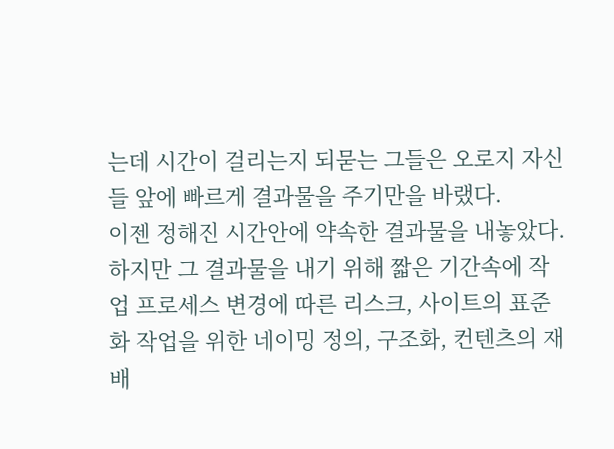는데 시간이 걸리는지 되묻는 그들은 오로지 자신들 앞에 빠르게 결과물을 주기만을 바랬다.
이젠 정해진 시간안에 약속한 결과물을 내놓았다. 하지만 그 결과물을 내기 위해 짧은 기간속에 작업 프로세스 변경에 따른 리스크, 사이트의 표준화 작업을 위한 네이밍 정의, 구조화, 컨텐츠의 재배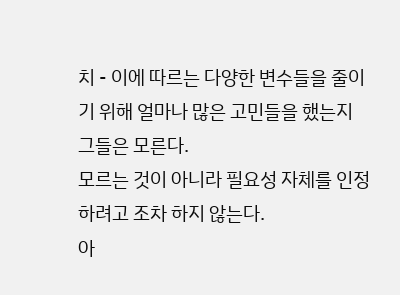치 - 이에 따르는 다양한 변수들을 줄이기 위해 얼마나 많은 고민들을 했는지 그들은 모른다.
모르는 것이 아니라 필요성 자체를 인정하려고 조차 하지 않는다.
아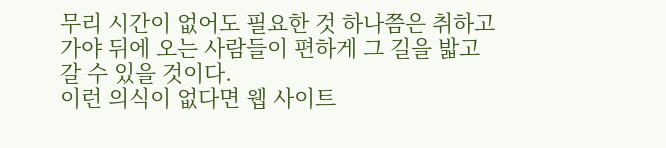무리 시간이 없어도 필요한 것 하나쯤은 취하고 가야 뒤에 오는 사람들이 편하게 그 길을 밟고 갈 수 있을 것이다.
이런 의식이 없다면 웹 사이트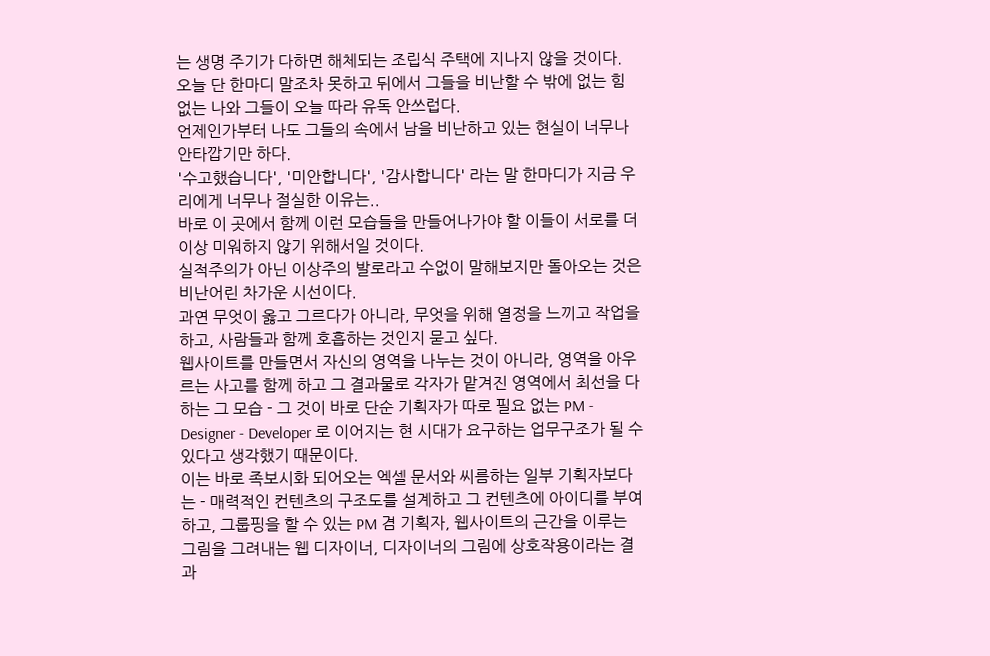는 생명 주기가 다하면 해체되는 조립식 주택에 지나지 않을 것이다.
오늘 단 한마디 말조차 못하고 뒤에서 그들을 비난할 수 밖에 없는 힘 없는 나와 그들이 오늘 따라 유독 안쓰럽다.
언제인가부터 나도 그들의 속에서 남을 비난하고 있는 현실이 너무나 안타깝기만 하다.
'수고했습니다', '미안합니다', '감사합니다' 라는 말 한마디가 지금 우리에게 너무나 절실한 이유는..
바로 이 곳에서 함께 이런 모습들을 만들어나가야 할 이들이 서로를 더 이상 미워하지 않기 위해서일 것이다.
실적주의가 아닌 이상주의 발로라고 수없이 말해보지만 돌아오는 것은 비난어린 차가운 시선이다.
과연 무엇이 옳고 그르다가 아니라, 무엇을 위해 열정을 느끼고 작업을 하고, 사람들과 함께 호흡하는 것인지 묻고 싶다.
웹사이트를 만들면서 자신의 영역을 나누는 것이 아니라, 영역을 아우르는 사고를 함께 하고 그 결과물로 각자가 맡겨진 영역에서 최선을 다하는 그 모습 - 그 것이 바로 단순 기획자가 따로 필요 없는 PM - Designer - Developer 로 이어지는 현 시대가 요구하는 업무구조가 될 수 있다고 생각했기 때문이다.
이는 바로 족보시화 되어오는 엑셀 문서와 씨름하는 일부 기획자보다는 - 매력적인 컨텐츠의 구조도를 설계하고 그 컨텐츠에 아이디를 부여하고, 그룹핑을 할 수 있는 PM 겸 기획자, 웹사이트의 근간을 이루는 그림을 그려내는 웹 디자이너, 디자이너의 그림에 상호작용이라는 결과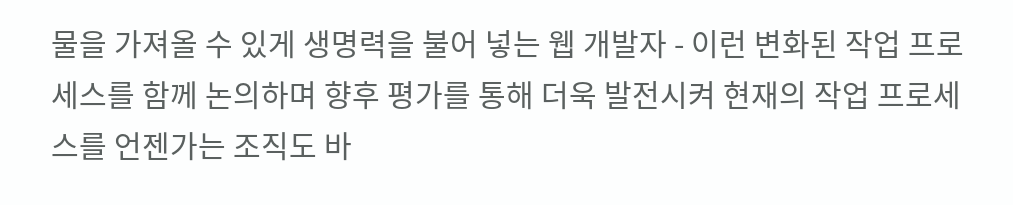물을 가져올 수 있게 생명력을 불어 넣는 웹 개발자 - 이런 변화된 작업 프로세스를 함께 논의하며 향후 평가를 통해 더욱 발전시켜 현재의 작업 프로세스를 언젠가는 조직도 바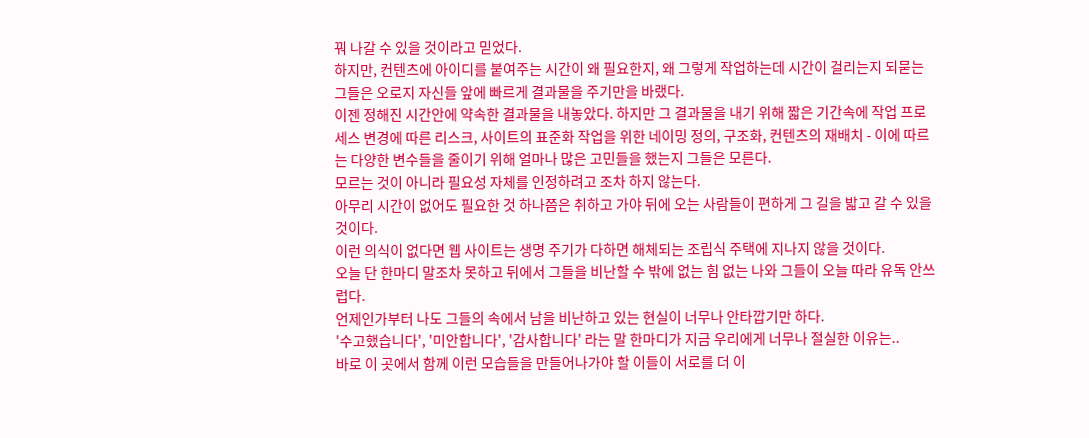꿔 나갈 수 있을 것이라고 믿었다.
하지만, 컨텐츠에 아이디를 붙여주는 시간이 왜 필요한지, 왜 그렇게 작업하는데 시간이 걸리는지 되묻는 그들은 오로지 자신들 앞에 빠르게 결과물을 주기만을 바랬다.
이젠 정해진 시간안에 약속한 결과물을 내놓았다. 하지만 그 결과물을 내기 위해 짧은 기간속에 작업 프로세스 변경에 따른 리스크, 사이트의 표준화 작업을 위한 네이밍 정의, 구조화, 컨텐츠의 재배치 - 이에 따르는 다양한 변수들을 줄이기 위해 얼마나 많은 고민들을 했는지 그들은 모른다.
모르는 것이 아니라 필요성 자체를 인정하려고 조차 하지 않는다.
아무리 시간이 없어도 필요한 것 하나쯤은 취하고 가야 뒤에 오는 사람들이 편하게 그 길을 밟고 갈 수 있을 것이다.
이런 의식이 없다면 웹 사이트는 생명 주기가 다하면 해체되는 조립식 주택에 지나지 않을 것이다.
오늘 단 한마디 말조차 못하고 뒤에서 그들을 비난할 수 밖에 없는 힘 없는 나와 그들이 오늘 따라 유독 안쓰럽다.
언제인가부터 나도 그들의 속에서 남을 비난하고 있는 현실이 너무나 안타깝기만 하다.
'수고했습니다', '미안합니다', '감사합니다' 라는 말 한마디가 지금 우리에게 너무나 절실한 이유는..
바로 이 곳에서 함께 이런 모습들을 만들어나가야 할 이들이 서로를 더 이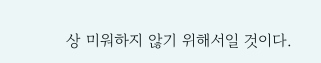상 미워하지 않기 위해서일 것이다.